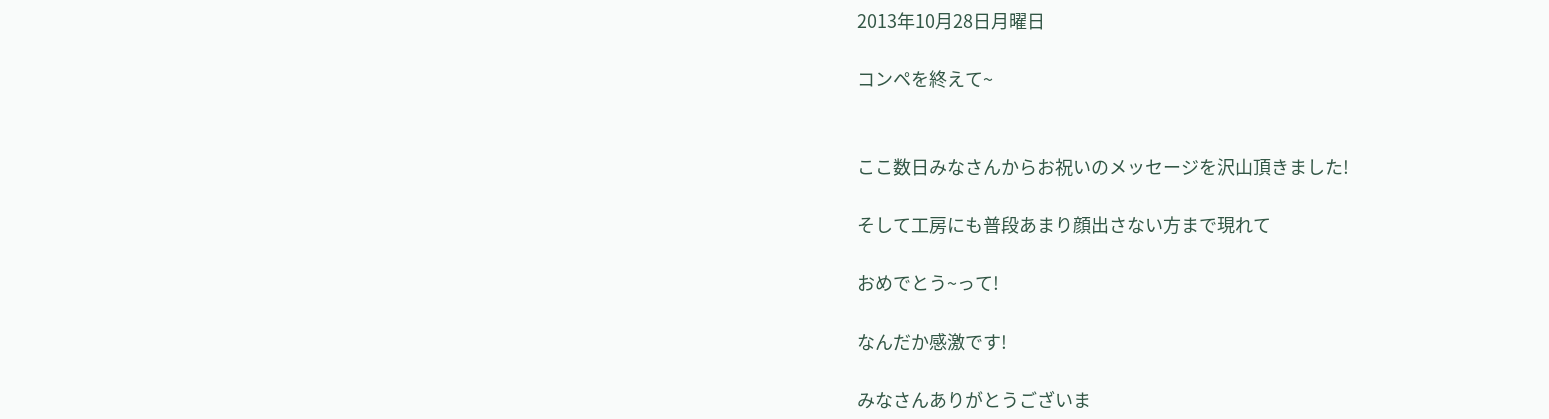2013年10月28日月曜日

コンペを終えて~


ここ数日みなさんからお祝いのメッセージを沢山頂きました!

そして工房にも普段あまり顔出さない方まで現れて

おめでとう~って!

なんだか感激です!

みなさんありがとうございま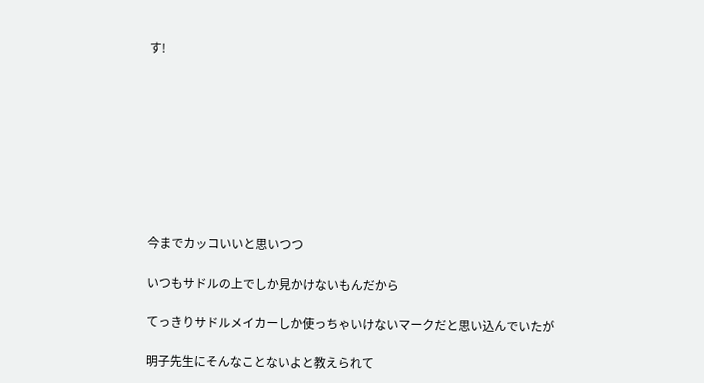す!









今までカッコいいと思いつつ

いつもサドルの上でしか見かけないもんだから

てっきりサドルメイカーしか使っちゃいけないマークだと思い込んでいたが

明子先生にそんなことないよと教えられて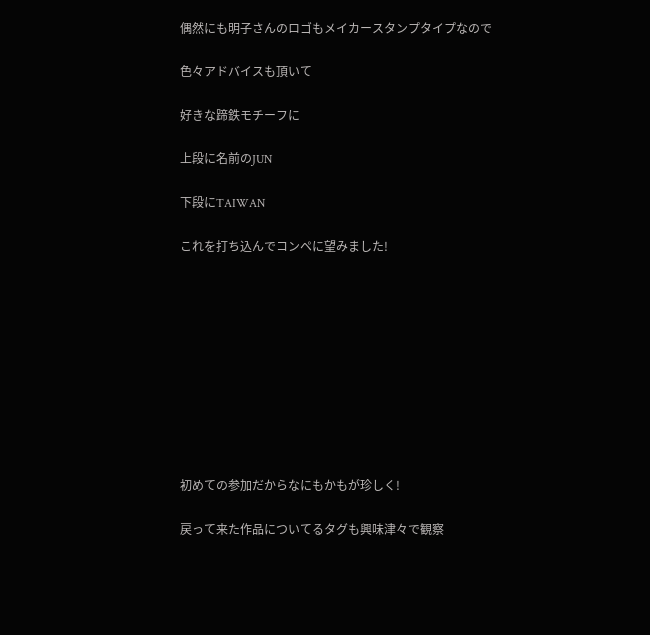偶然にも明子さんのロゴもメイカースタンプタイプなので

色々アドバイスも頂いて

好きな蹄鉄モチーフに

上段に名前のJUN

下段にTAIWAN

これを打ち込んでコンペに望みました!










初めての参加だからなにもかもが珍しく!

戻って来た作品についてるタグも興味津々で観察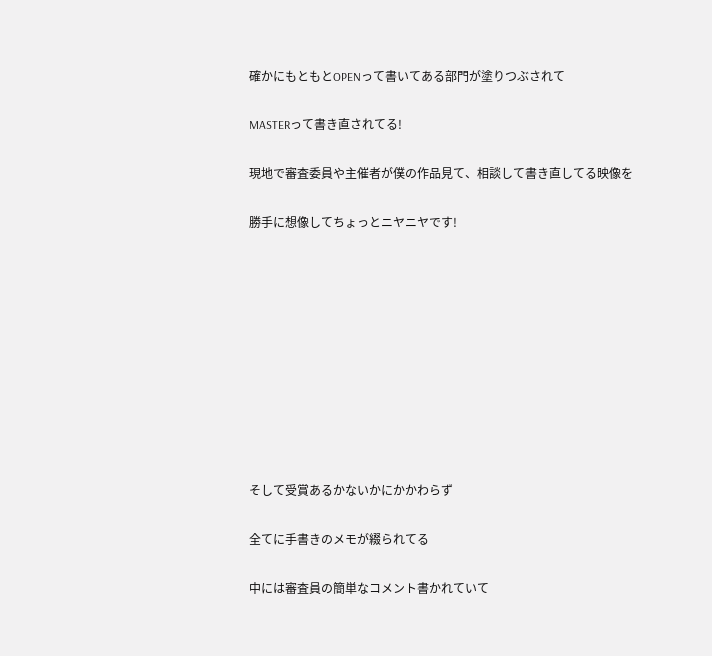確かにもともとOPENって書いてある部門が塗りつぶされて

MASTERって書き直されてる!

現地で審査委員や主催者が僕の作品見て、相談して書き直してる映像を

勝手に想像してちょっとニヤニヤです!










そして受賞あるかないかにかかわらず

全てに手書きのメモが綴られてる

中には審査員の簡単なコメント書かれていて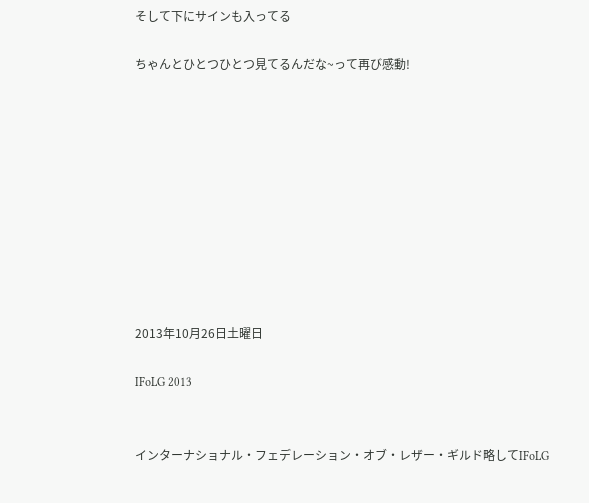そして下にサインも入ってる

ちゃんとひとつひとつ見てるんだな~って再び感動!










2013年10月26日土曜日

IFoLG 2013


インターナショナル・フェデレーション・オブ・レザー・ギルド略してIFoLG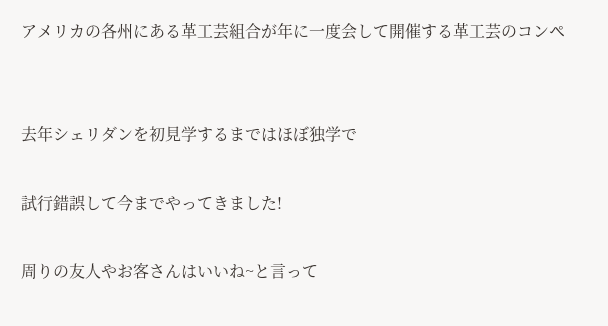アメリカの各州にある革工芸組合が年に一度会して開催する革工芸のコンペ


去年シェリダンを初見学するまではほぼ独学で

試行錯誤して今までやってきました!

周りの友人やお客さんはいいね~と言って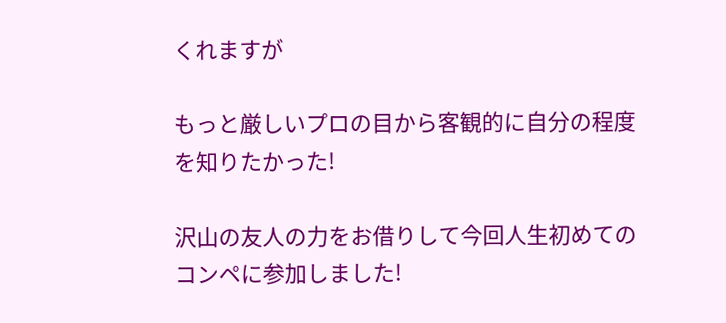くれますが

もっと厳しいプロの目から客観的に自分の程度を知りたかった!

沢山の友人の力をお借りして今回人生初めてのコンペに参加しました!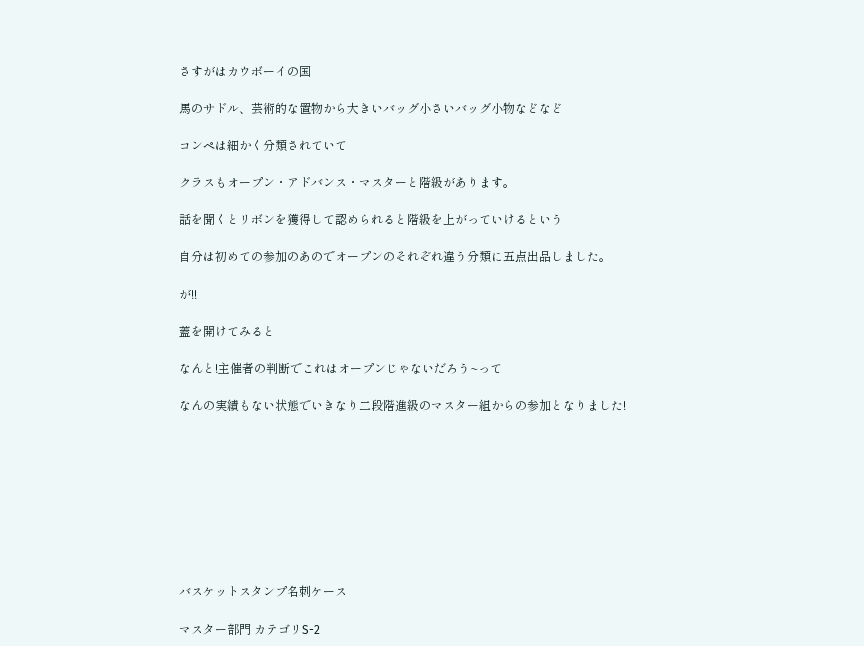さすがはカウボーイの国

馬のサドル、芸術的な置物から大きいバッグ小さいバッグ小物などなど

コンペは細かく分類されていて

クラスもオープン・アドバンス・マスターと階級があります。

話を聞くとリボンを獲得して認められると階級を上がっていけるという

自分は初めての参加のあのでオープンのそれぞれ違う分類に五点出品しました。

が!!

蓋を開けてみると

なんと!主催者の判断でこれはオープンじゃないだろう~って

なんの実績もない状態でいきなり二段階進級のマスター組からの参加となりました!









バスケットスタンプ名刺ケース

マスター部門 カテゴリS-2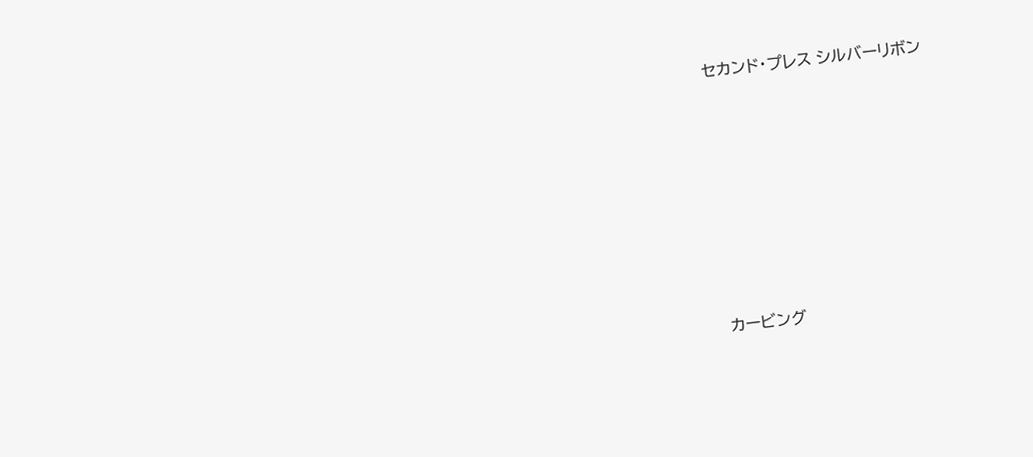セカンド・プレス シルバーリボン







カービング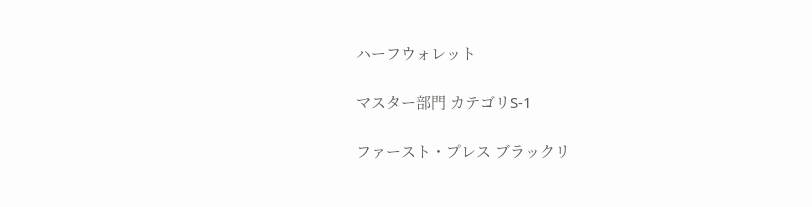ハーフウォレット

マスター部門 カテゴリS-1

ファースト・プレス ブラックリ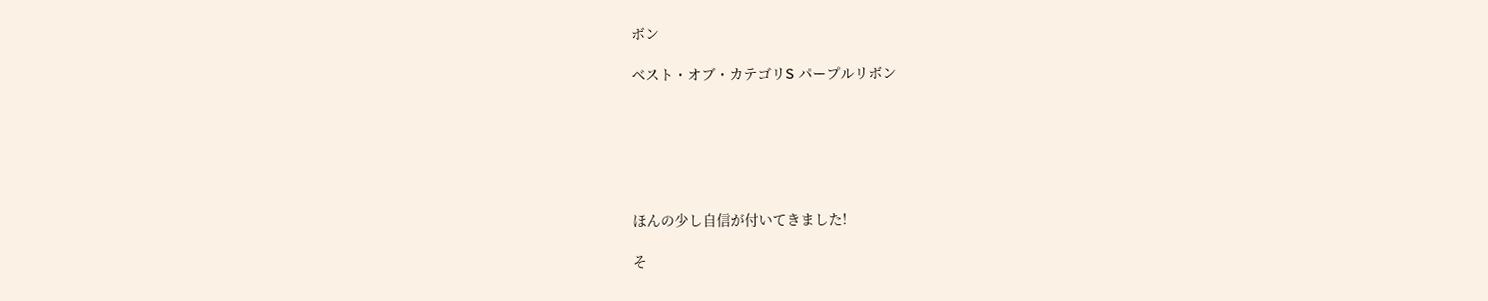ボン

ベスト・オブ・カテゴリS パープルリボン






ほんの少し自信が付いてきました!

そ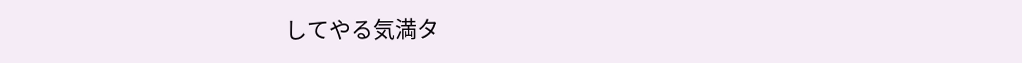してやる気満タ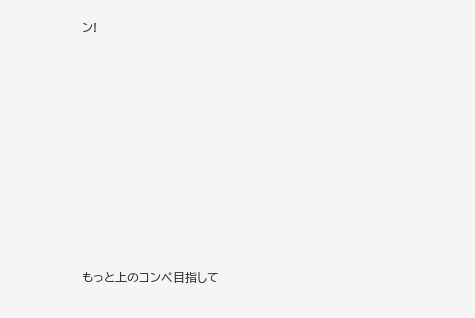ン!










もっと上のコンペ目指して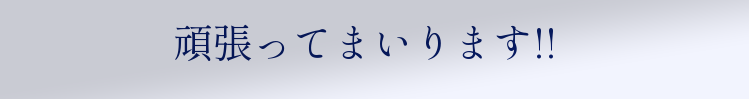頑張ってまいります!!